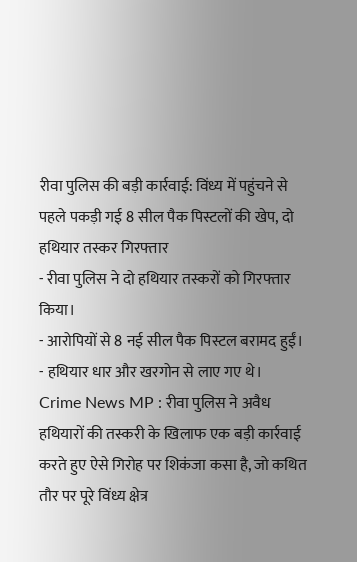रीवा पुलिस की बड़ी कार्रवाई: विंध्य में पहुंचने से पहले पकड़ी गई 8 सील पैक पिस्टलों की खेप, दो हथियार तस्कर गिरफ्तार
- रीवा पुलिस ने दो हथियार तस्करों को गिरफ्तार किया।
- आरोपियों से 8 नई सील पैक पिस्टल बरामद हुईं।
- हथियार धार और खरगोन से लाए गए थे।
Crime News MP : रीवा पुलिस ने अवैध हथियारों की तस्करी के खिलाफ एक बड़ी कार्रवाई करते हुए ऐसे गिरोह पर शिकंजा कसा है, जो कथित तौर पर पूरे विंध्य क्षेत्र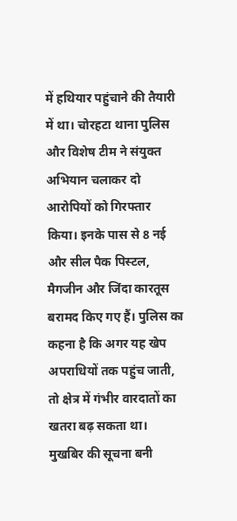में हथियार पहुंचाने की तैयारी में था। चोरहटा थाना पुलिस और विशेष टीम ने संयुक्त अभियान चलाकर दो आरोपियों को गिरफ्तार किया। इनके पास से 8 नई और सील पैक पिस्टल, मैगजीन और जिंदा कारतूस बरामद किए गए हैं। पुलिस का कहना है कि अगर यह खेप अपराधियों तक पहुंच जाती, तो क्षेत्र में गंभीर वारदातों का खतरा बढ़ सकता था।
मुखबिर की सूचना बनी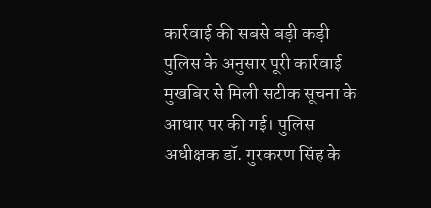कार्रवाई की सबसे बड़ी कड़ी
पुलिस के अनुसार पूरी कार्रवाई मुखबिर से मिली सटीक सूचना के आधार पर की गई। पुलिस अधीक्षक डॉ. गुरकरण सिंह के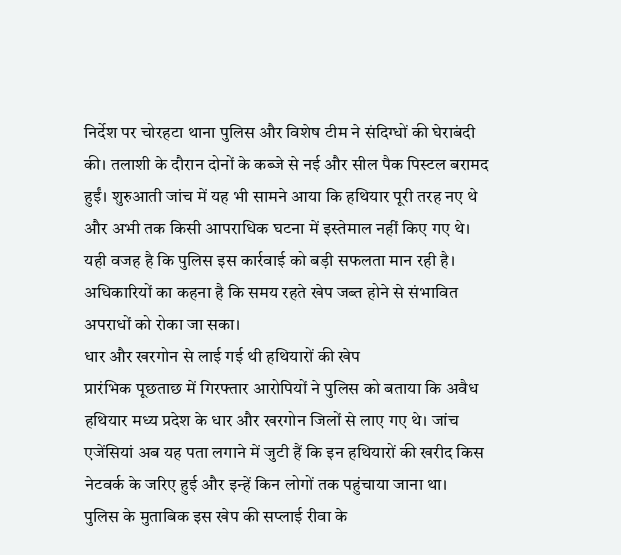निर्देश पर चोरहटा थाना पुलिस और विशेष टीम ने संदिग्धों की घेराबंदी की। तलाशी के दौरान दोनों के कब्जे से नई और सील पैक पिस्टल बरामद हुईं। शुरुआती जांच में यह भी सामने आया कि हथियार पूरी तरह नए थे और अभी तक किसी आपराधिक घटना में इस्तेमाल नहीं किए गए थे।
यही वजह है कि पुलिस इस कार्रवाई को बड़ी सफलता मान रही है। अधिकारियों का कहना है कि समय रहते खेप जब्त होने से संभावित अपराधों को रोका जा सका।
धार और खरगोन से लाई गई थी हथियारों की खेप
प्रारंभिक पूछताछ में गिरफ्तार आरोपियों ने पुलिस को बताया कि अवैध हथियार मध्य प्रदेश के धार और खरगोन जिलों से लाए गए थे। जांच एजेंसियां अब यह पता लगाने में जुटी हैं कि इन हथियारों की खरीद किस नेटवर्क के जरिए हुई और इन्हें किन लोगों तक पहुंचाया जाना था।
पुलिस के मुताबिक इस खेप की सप्लाई रीवा के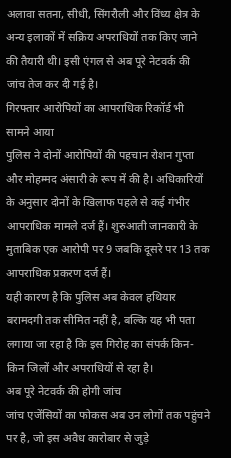अलावा सतना, सीधी, सिंगरौली और विंध्य क्षेत्र के अन्य इलाकों में सक्रिय अपराधियों तक किए जाने की तैयारी थी। इसी एंगल से अब पूरे नेटवर्क की जांच तेज कर दी गई है।
गिरफ्तार आरोपियों का आपराधिक रिकॉर्ड भी सामने आया
पुलिस ने दोनों आरोपियों की पहचान रोशन गुप्ता और मोहम्मद अंसारी के रूप में की है। अधिकारियों के अनुसार दोनों के खिलाफ पहले से कई गंभीर आपराधिक मामले दर्ज हैं। शुरुआती जानकारी के मुताबिक एक आरोपी पर 9 जबकि दूसरे पर 13 तक आपराधिक प्रकरण दर्ज हैं।
यही कारण है कि पुलिस अब केवल हथियार बरामदगी तक सीमित नहीं है, बल्कि यह भी पता लगाया जा रहा है कि इस गिरोह का संपर्क किन-किन जिलों और अपराधियों से रहा है।
अब पूरे नेटवर्क की होगी जांच
जांच एजेंसियों का फोकस अब उन लोगों तक पहुंचने पर है, जो इस अवैध कारोबार से जुड़े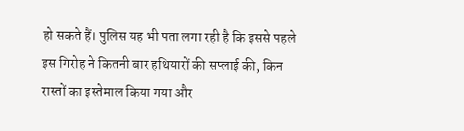हो सकते हैं। पुलिस यह भी पता लगा रही है कि इससे पहले इस गिरोह ने कितनी बार हथियारों की सप्लाई की, किन रास्तों का इस्तेमाल किया गया और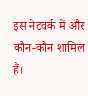इस नेटवर्क में और कौन-कौन शामिल हैं।